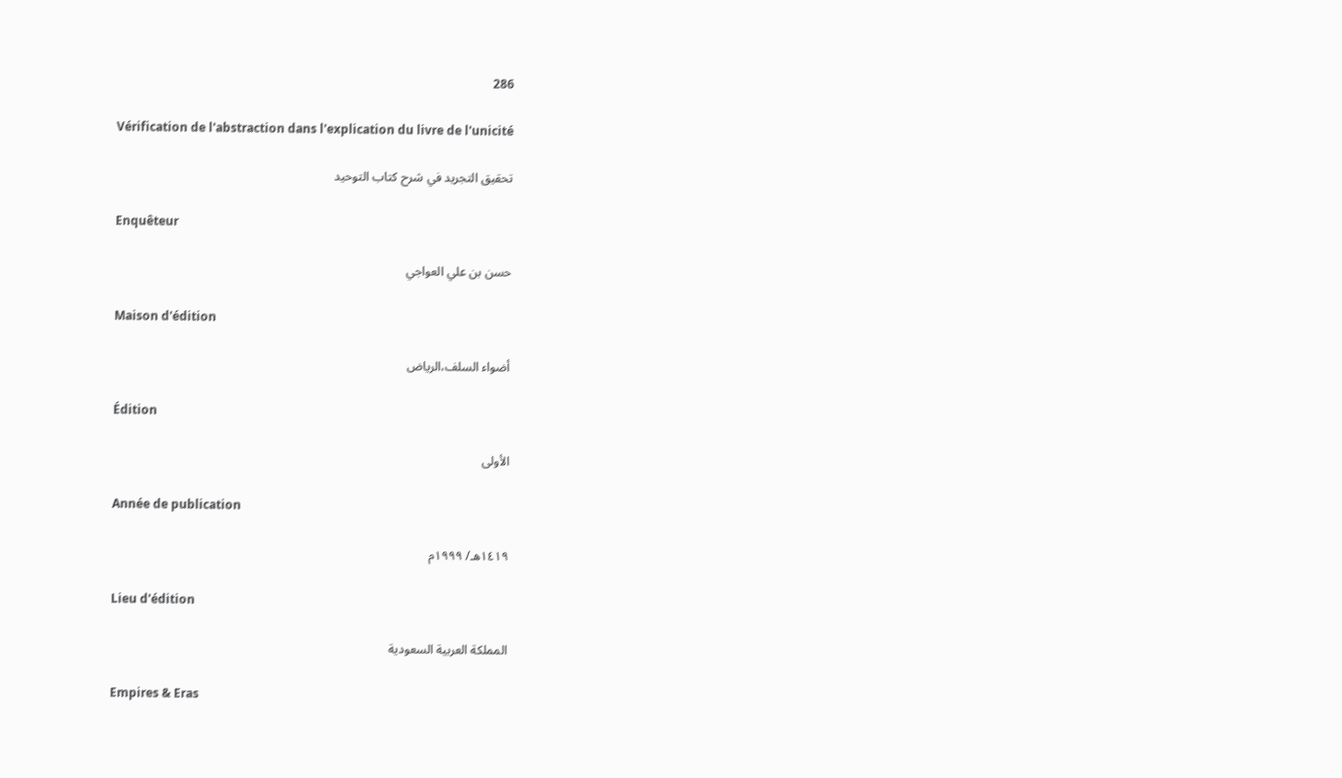286

Vérification de l'abstraction dans l'explication du livre de l'unicité

تحقيق التجريد في شرح كتاب التوحيد

Enquêteur

حسن بن علي العواجي

Maison d'édition

أضواء السلف،الرياض

Édition

الأولى

Année de publication

١٤١٩هـ/ ١٩٩٩م

Lieu d'édition

المملكة العربية السعودية

Empires & Eras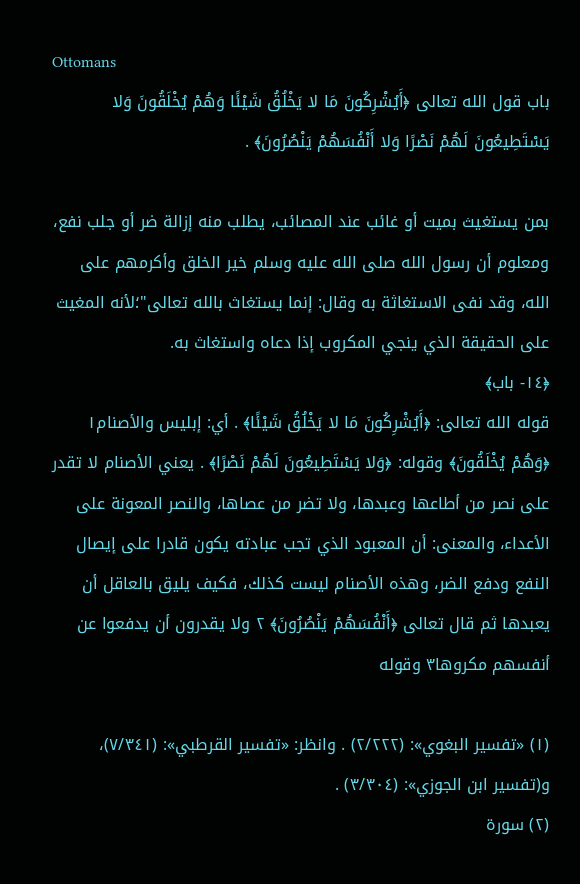Ottomans
باب قول الله تعالى ﴿أَيُشْرِكُونَ مَا لا يَخْلُقُ شَيْئًا وَهُمْ يُخْلَقُونَ وَلا يَسْتَطِيعُونَ لَهُمْ نَصْرًا وَلا أَنْفُسَهُمْ يَنْصُرُونَ﴾ .

بمن يستغيث بميت أو غائب عند المصائب، يطلب منه إزالة ضر أو جلب نفع، ومعلوم أن رسول الله صلى الله عليه وسلم خير الخلق وأكرمهم على الله، وقد نفى الاستغاثة به وقال: إنما يستغاث بالله تعالى"؛لأنه المغيث على الحقيقة الذي ينجي المكروب إذا دعاه واستغاث به.
﴿١٤- باب﴾
قوله الله تعالى: ﴿أَيُشْرِكُونَ مَا لا يَخْلُقُ شَيْئًا﴾ . أي: إبليس والأصنام١ ﴿وَهُمْ يُخْلَقُونَ﴾ وقوله: ﴿وَلا يَسْتَطِيعُونَ لَهُمْ نَصْرًا﴾ . يعني الأصنام لا تقدر على نصر من أطاعها وعبدها، ولا تضر من عصاها، والنصر المعونة على الأعداء، والمعنى: أن المعبود الذي تجب عبادته يكون قادرا على إيصال النفع ودفع الضر، وهذه الأصنام ليست كذلك، فكيف يليق بالعاقل أن يعبدها ثم قال تعالى ﴿أَنْفُسَهُمْ يَنْصُرُونَ﴾ ٢ ولا يقدرون أن يدفعوا عن أنفسهم مكروها٣ وقوله

(١) «تفسير البغوي»: (٢/٢٢٢) . وانظر: «تفسير القرطبي»: (٧/٣٤١)، و(تفسير ابن الجوزي»: (٣/٣٠٤) .
(٢) سورة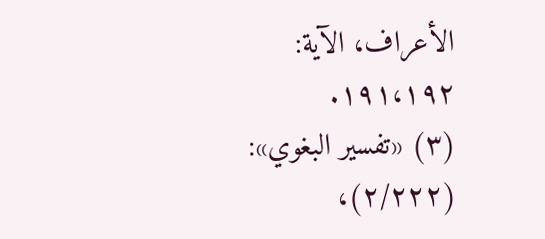الأعراف، الآية: ١٩١،١٩٢.
(٣) «تفسير البغوي»: (٢/٢٢٢)،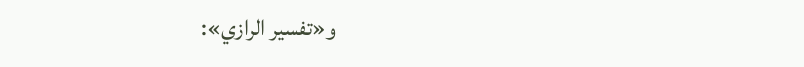و«تفسير الرازي»: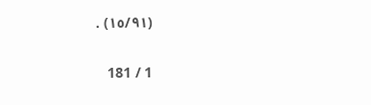(١٥/٩١) .

1 / 181